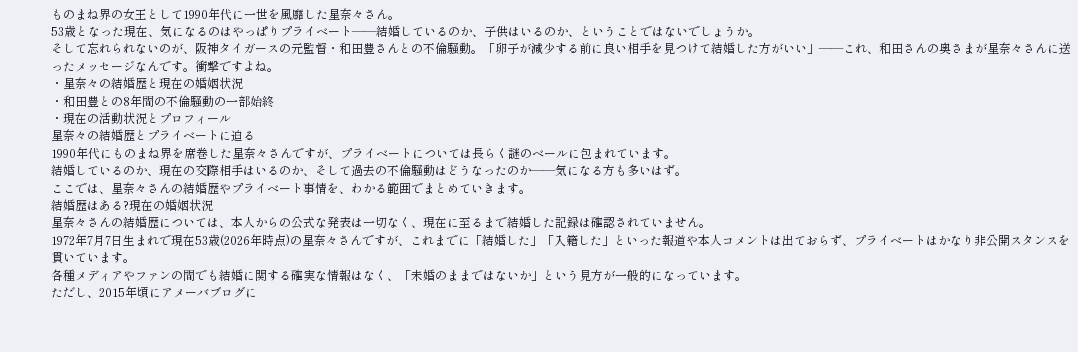ものまね界の女王として1990年代に一世を風靡した星奈々さん。
53歳となった現在、気になるのはやっぱりプライベート——結婚しているのか、子供はいるのか、ということではないでしょうか。
そして忘れられないのが、阪神タイガースの元監督・和田豊さんとの不倫騒動。「卵子が減少する前に良い相手を見つけて結婚した方がいい」——これ、和田さんの奥さまが星奈々さんに送ったメッセージなんです。衝撃ですよね。
・星奈々の結婚歴と現在の婚姻状況
・和田豊との8年間の不倫騒動の一部始終
・現在の活動状況とプロフィール
星奈々の結婚歴とプライベートに迫る
1990年代にものまね界を席巻した星奈々さんですが、プライベートについては長らく謎のベールに包まれています。
結婚しているのか、現在の交際相手はいるのか、そして過去の不倫騒動はどうなったのか——気になる方も多いはず。
ここでは、星奈々さんの結婚歴やプライベート事情を、わかる範囲でまとめていきます。
結婚歴はある?現在の婚姻状況
星奈々さんの結婚歴については、本人からの公式な発表は一切なく、現在に至るまで結婚した記録は確認されていません。
1972年7月7日生まれで現在53歳(2026年時点)の星奈々さんですが、これまでに「結婚した」「入籍した」といった報道や本人コメントは出ておらず、プライベートはかなり非公開スタンスを貫いています。
各種メディアやファンの間でも結婚に関する確実な情報はなく、「未婚のままではないか」という見方が一般的になっています。
ただし、2015年頃にアメーバブログに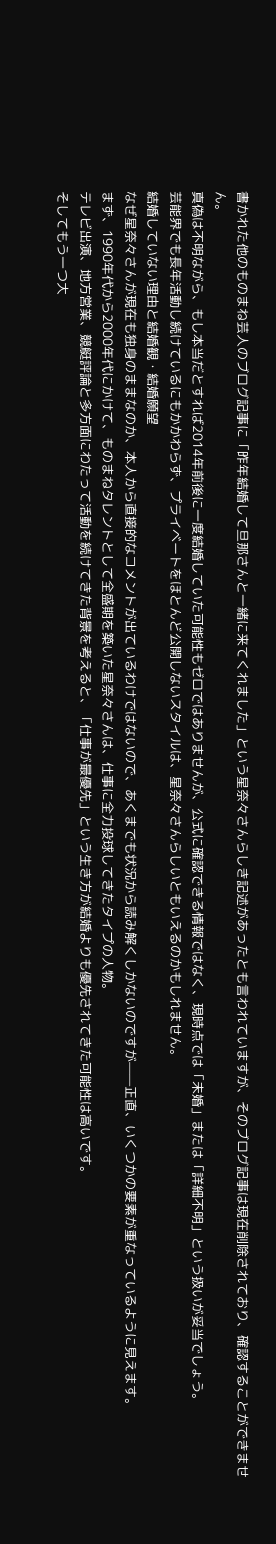書かれた他のものまね芸人のブログ記事に「昨年結婚して旦那さんと一緒に来てくれました」という星奈々さんらしき記述があったとも言われていますが、そのブログ記事は現在削除されており、確認することができません。
真偽は不明ながら、もし本当だとすれば2014年前後に一度結婚していた可能性もゼロではありませんが、公式に確認できる情報ではなく、現時点では「未婚」または「詳細不明」という扱いが妥当でしょう。
芸能界でも長年活動し続けているにもかかわらず、プライベートをほとんど公開しないスタイルは、星奈々さんらしいともいえるのかもしれません。
結婚していない理由と結婚観・結婚願望
なぜ星奈々さんが現在も独身のままなのか、本人から直接的なコメントが出ているわけではないので、あくまでも状況から読み解くしかないのですが——正直、いくつかの要素が重なっているように見えます。
まず、1990年代から2000年代にかけて、ものまねタレントとして全盛期を築いた星奈々さんは、仕事に全力投球してきたタイプの人物。
テレビ出演、地方営業、競艇評論と多方面にわたって活動を続けてきた背景を考えると、「仕事が最優先」という生き方が結婚よりも優先されてきた可能性は高いです。
そしてもう一つ大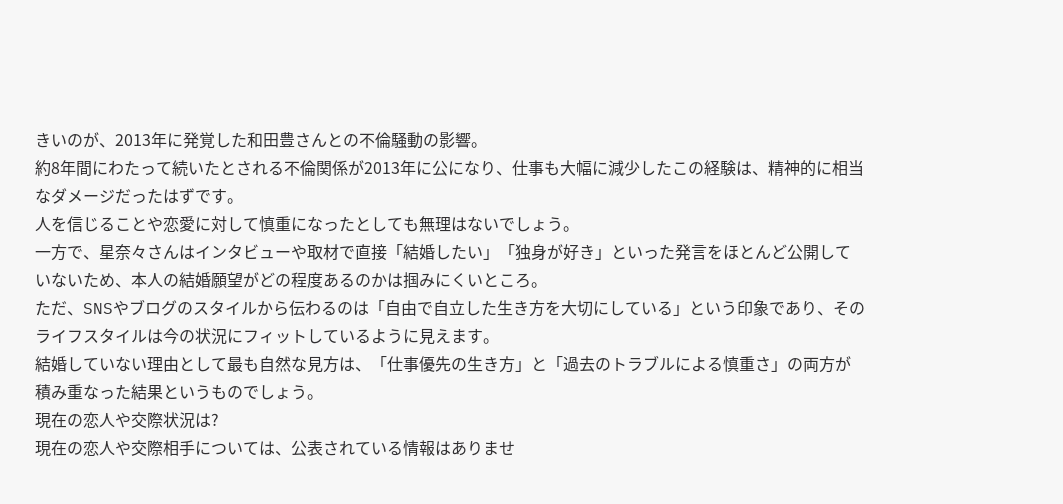きいのが、2013年に発覚した和田豊さんとの不倫騒動の影響。
約8年間にわたって続いたとされる不倫関係が2013年に公になり、仕事も大幅に減少したこの経験は、精神的に相当なダメージだったはずです。
人を信じることや恋愛に対して慎重になったとしても無理はないでしょう。
一方で、星奈々さんはインタビューや取材で直接「結婚したい」「独身が好き」といった発言をほとんど公開していないため、本人の結婚願望がどの程度あるのかは掴みにくいところ。
ただ、SNSやブログのスタイルから伝わるのは「自由で自立した生き方を大切にしている」という印象であり、そのライフスタイルは今の状況にフィットしているように見えます。
結婚していない理由として最も自然な見方は、「仕事優先の生き方」と「過去のトラブルによる慎重さ」の両方が積み重なった結果というものでしょう。
現在の恋人や交際状況は?
現在の恋人や交際相手については、公表されている情報はありませ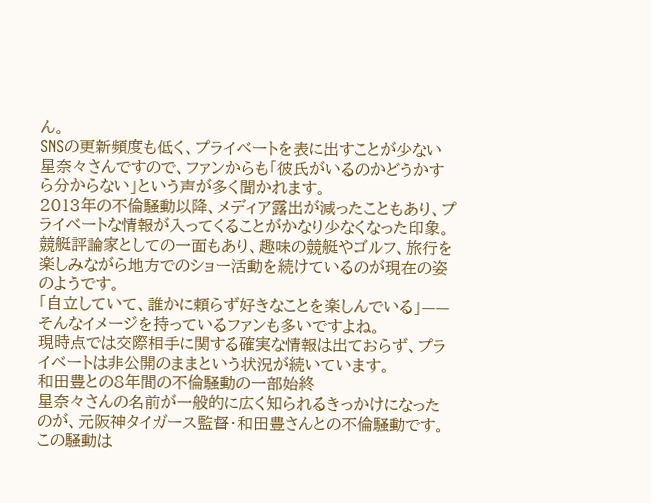ん。
SNSの更新頻度も低く、プライベートを表に出すことが少ない星奈々さんですので、ファンからも「彼氏がいるのかどうかすら分からない」という声が多く聞かれます。
2013年の不倫騒動以降、メディア露出が減ったこともあり、プライベートな情報が入ってくることがかなり少なくなった印象。
競艇評論家としての一面もあり、趣味の競艇やゴルフ、旅行を楽しみながら地方でのショー活動を続けているのが現在の姿のようです。
「自立していて、誰かに頼らず好きなことを楽しんでいる」——そんなイメージを持っているファンも多いですよね。
現時点では交際相手に関する確実な情報は出ておらず、プライベートは非公開のままという状況が続いています。
和田豊との8年間の不倫騒動の一部始終
星奈々さんの名前が一般的に広く知られるきっかけになったのが、元阪神タイガース監督・和田豊さんとの不倫騒動です。
この騒動は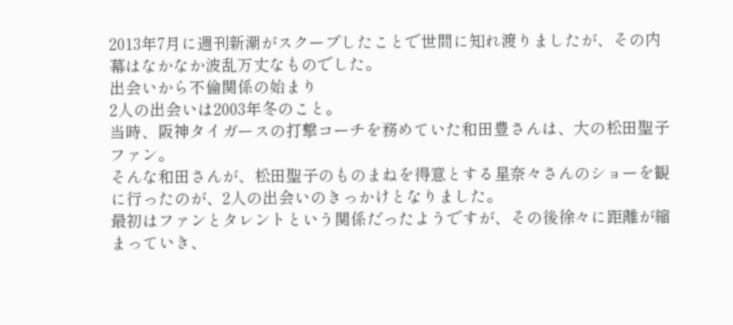2013年7月に週刊新潮がスクープしたことで世間に知れ渡りましたが、その内幕はなかなか波乱万丈なものでした。
出会いから不倫関係の始まり
2人の出会いは2003年冬のこと。
当時、阪神タイガースの打撃コーチを務めていた和田豊さんは、大の松田聖子ファン。
そんな和田さんが、松田聖子のものまねを得意とする星奈々さんのショーを観に行ったのが、2人の出会いのきっかけとなりました。
最初はファンとタレントという関係だったようですが、その後徐々に距離が縮まっていき、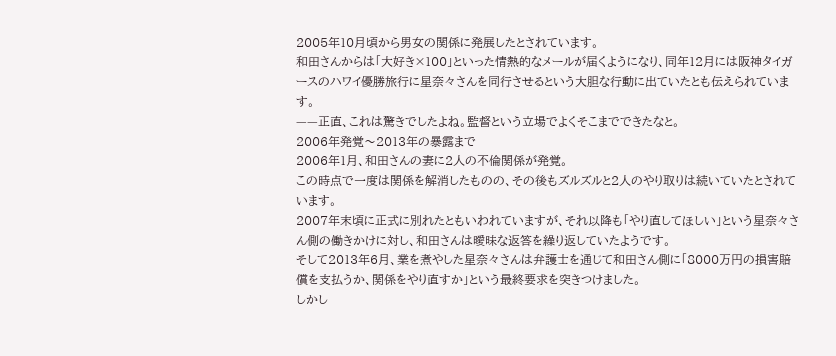2005年10月頃から男女の関係に発展したとされています。
和田さんからは「大好き×100」といった情熱的なメールが届くようになり、同年12月には阪神タイガースのハワイ優勝旅行に星奈々さんを同行させるという大胆な行動に出ていたとも伝えられています。
——正直、これは驚きでしたよね。監督という立場でよくそこまでできたなと。
2006年発覚〜2013年の暴露まで
2006年1月、和田さんの妻に2人の不倫関係が発覚。
この時点で一度は関係を解消したものの、その後もズルズルと2人のやり取りは続いていたとされています。
2007年末頃に正式に別れたともいわれていますが、それ以降も「やり直してほしい」という星奈々さん側の働きかけに対し、和田さんは曖昧な返答を繰り返していたようです。
そして2013年6月、業を煮やした星奈々さんは弁護士を通じて和田さん側に「8000万円の損害賠償を支払うか、関係をやり直すか」という最終要求を突きつけました。
しかし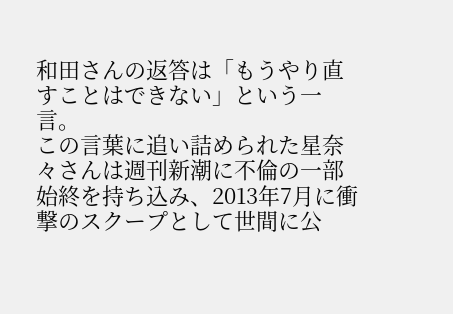和田さんの返答は「もうやり直すことはできない」という一言。
この言葉に追い詰められた星奈々さんは週刊新潮に不倫の一部始終を持ち込み、2013年7月に衝撃のスクープとして世間に公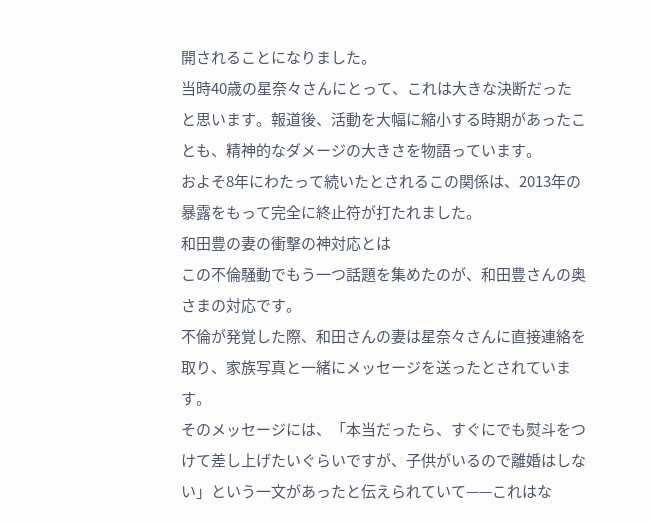開されることになりました。
当時40歳の星奈々さんにとって、これは大きな決断だったと思います。報道後、活動を大幅に縮小する時期があったことも、精神的なダメージの大きさを物語っています。
およそ8年にわたって続いたとされるこの関係は、2013年の暴露をもって完全に終止符が打たれました。
和田豊の妻の衝撃の神対応とは
この不倫騒動でもう一つ話題を集めたのが、和田豊さんの奥さまの対応です。
不倫が発覚した際、和田さんの妻は星奈々さんに直接連絡を取り、家族写真と一緒にメッセージを送ったとされています。
そのメッセージには、「本当だったら、すぐにでも熨斗をつけて差し上げたいぐらいですが、子供がいるので離婚はしない」という一文があったと伝えられていて——これはな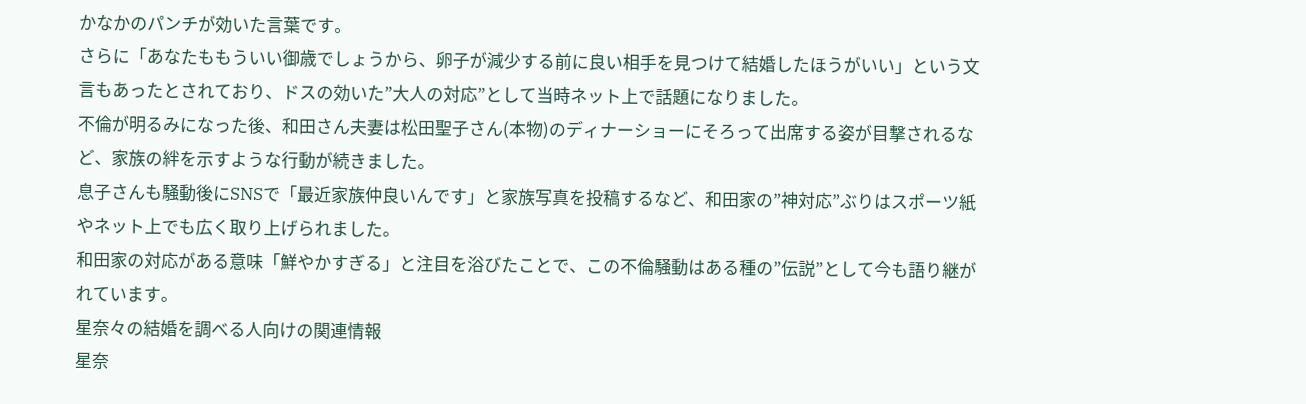かなかのパンチが効いた言葉です。
さらに「あなたももういい御歳でしょうから、卵子が減少する前に良い相手を見つけて結婚したほうがいい」という文言もあったとされており、ドスの効いた”大人の対応”として当時ネット上で話題になりました。
不倫が明るみになった後、和田さん夫妻は松田聖子さん(本物)のディナーショーにそろって出席する姿が目撃されるなど、家族の絆を示すような行動が続きました。
息子さんも騒動後にSNSで「最近家族仲良いんです」と家族写真を投稿するなど、和田家の”神対応”ぶりはスポーツ紙やネット上でも広く取り上げられました。
和田家の対応がある意味「鮮やかすぎる」と注目を浴びたことで、この不倫騒動はある種の”伝説”として今も語り継がれています。
星奈々の結婚を調べる人向けの関連情報
星奈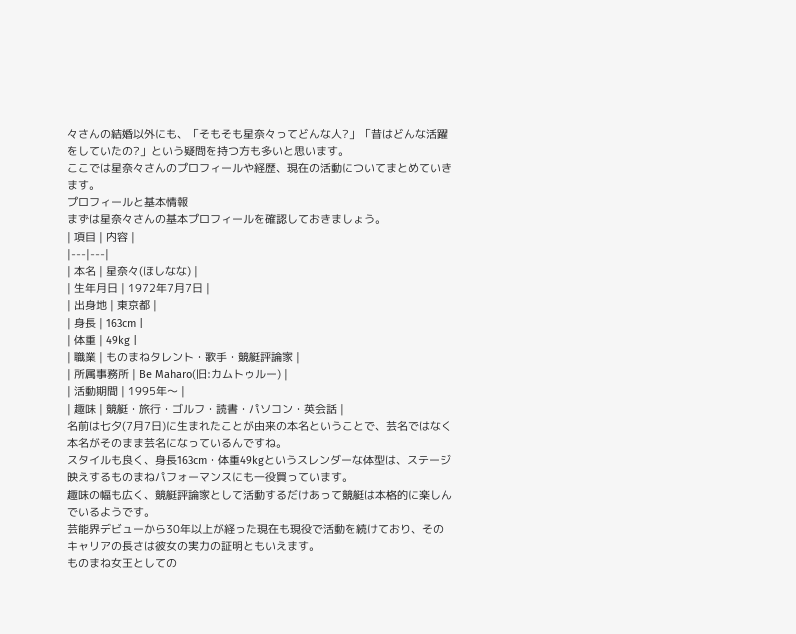々さんの結婚以外にも、「そもそも星奈々ってどんな人?」「昔はどんな活躍をしていたの?」という疑問を持つ方も多いと思います。
ここでは星奈々さんのプロフィールや経歴、現在の活動についてまとめていきます。
プロフィールと基本情報
まずは星奈々さんの基本プロフィールを確認しておきましょう。
| 項目 | 内容 |
|---|---|
| 本名 | 星奈々(ほしなな) |
| 生年月日 | 1972年7月7日 |
| 出身地 | 東京都 |
| 身長 | 163cm |
| 体重 | 49kg |
| 職業 | ものまねタレント・歌手・競艇評論家 |
| 所属事務所 | Be Maharo(旧:カムトゥルー) |
| 活動期間 | 1995年〜 |
| 趣味 | 競艇・旅行・ゴルフ・読書・パソコン・英会話 |
名前は七夕(7月7日)に生まれたことが由来の本名ということで、芸名ではなく本名がそのまま芸名になっているんですね。
スタイルも良く、身長163cm・体重49kgというスレンダーな体型は、ステージ映えするものまねパフォーマンスにも一役買っています。
趣味の幅も広く、競艇評論家として活動するだけあって競艇は本格的に楽しんでいるようです。
芸能界デビューから30年以上が経った現在も現役で活動を続けており、そのキャリアの長さは彼女の実力の証明ともいえます。
ものまね女王としての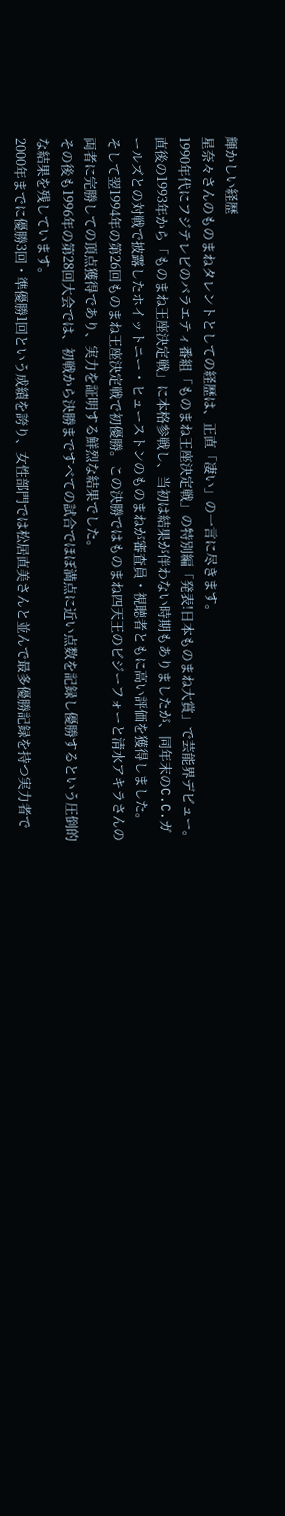輝かしい経歴
星奈々さんのものまねタレントとしての経歴は、正直「凄い」の一言に尽きます。
1990年代にフジテレビのバラエティ番組「ものまね王座決定戦」の特別編「発表!日本ものまね大賞」で芸能界デビュー。
直後の1993年から「ものまね王座決定戦」に本格参戦し、当初は結果が伴わない時期もありましたが、同年末のC.C.ガールズとの対戦で披露したホイットニー・ヒューストンのものまねが審査員・視聴者ともに高い評価を獲得しました。
そして翌1994年の第26回ものまね王座決定戦で初優勝。この決勝ではものまね四天王のビジーフォーと清水アキラさんの両者に完勝しての頂点獲得であり、実力を証明する鮮烈な結果でした。
その後も1996年の第28回大会では、初戦から決勝まですべての試合でほぼ満点に近い点数を記録し優勝するという圧倒的な結果を残しています。
2000年までに優勝3回・準優勝1回という成績を誇り、女性部門では松居直美さんと並んで最多優勝記録を持つ実力者で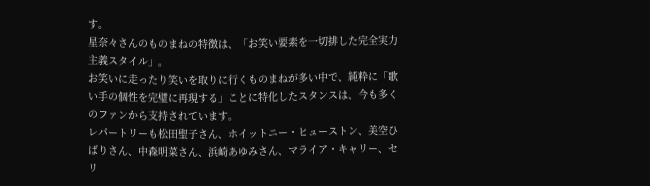す。
星奈々さんのものまねの特徴は、「お笑い要素を一切排した完全実力主義スタイル」。
お笑いに走ったり笑いを取りに行くものまねが多い中で、純粋に「歌い手の個性を完璧に再現する」ことに特化したスタンスは、今も多くのファンから支持されています。
レパートリーも松田聖子さん、ホイットニー・ヒューストン、美空ひばりさん、中森明菜さん、浜崎あゆみさん、マライア・キャリー、セリ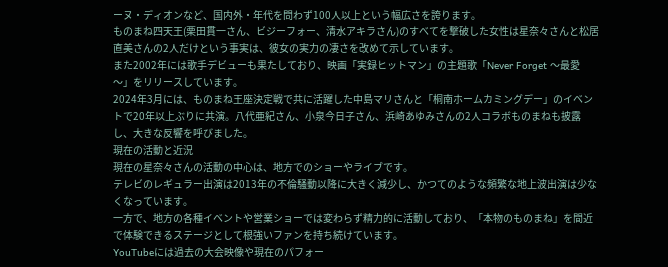ーヌ・ディオンなど、国内外・年代を問わず100人以上という幅広さを誇ります。
ものまね四天王(栗田貫一さん、ビジーフォー、清水アキラさん)のすべてを撃破した女性は星奈々さんと松居直美さんの2人だけという事実は、彼女の実力の凄さを改めて示しています。
また2002年には歌手デビューも果たしており、映画「実録ヒットマン」の主題歌「Never Forget 〜最愛〜」をリリースしています。
2024年3月には、ものまね王座決定戦で共に活躍した中島マリさんと「桐南ホームカミングデー」のイベントで20年以上ぶりに共演。八代亜紀さん、小泉今日子さん、浜崎あゆみさんの2人コラボものまねも披露し、大きな反響を呼びました。
現在の活動と近況
現在の星奈々さんの活動の中心は、地方でのショーやライブです。
テレビのレギュラー出演は2013年の不倫騒動以降に大きく減少し、かつてのような頻繁な地上波出演は少なくなっています。
一方で、地方の各種イベントや営業ショーでは変わらず精力的に活動しており、「本物のものまね」を間近で体験できるステージとして根強いファンを持ち続けています。
YouTubeには過去の大会映像や現在のパフォー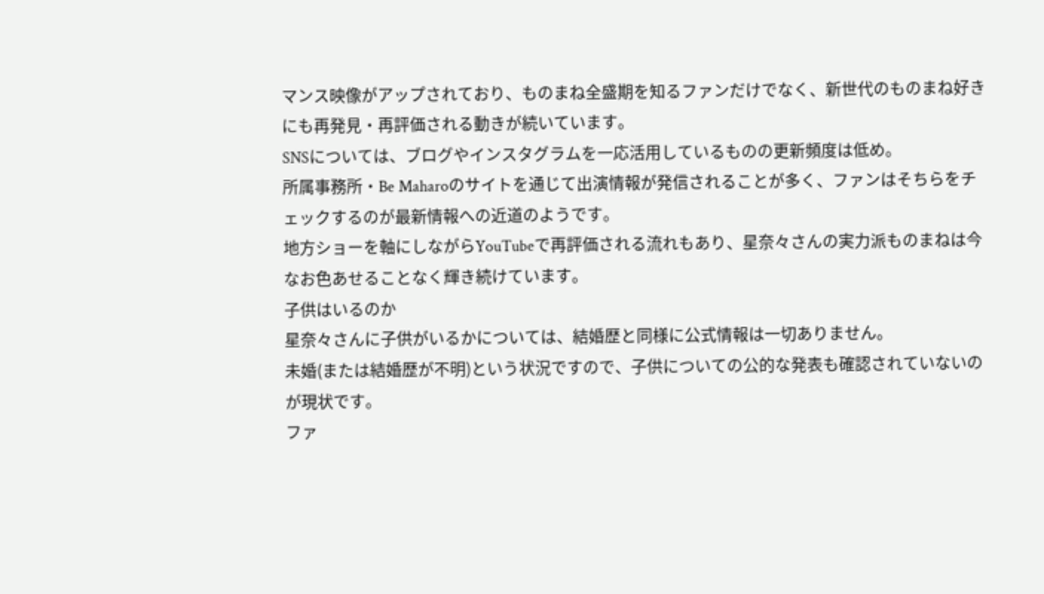マンス映像がアップされており、ものまね全盛期を知るファンだけでなく、新世代のものまね好きにも再発見・再評価される動きが続いています。
SNSについては、ブログやインスタグラムを一応活用しているものの更新頻度は低め。
所属事務所・Be Maharoのサイトを通じて出演情報が発信されることが多く、ファンはそちらをチェックするのが最新情報への近道のようです。
地方ショーを軸にしながらYouTubeで再評価される流れもあり、星奈々さんの実力派ものまねは今なお色あせることなく輝き続けています。
子供はいるのか
星奈々さんに子供がいるかについては、結婚歴と同様に公式情報は一切ありません。
未婚(または結婚歴が不明)という状況ですので、子供についての公的な発表も確認されていないのが現状です。
ファ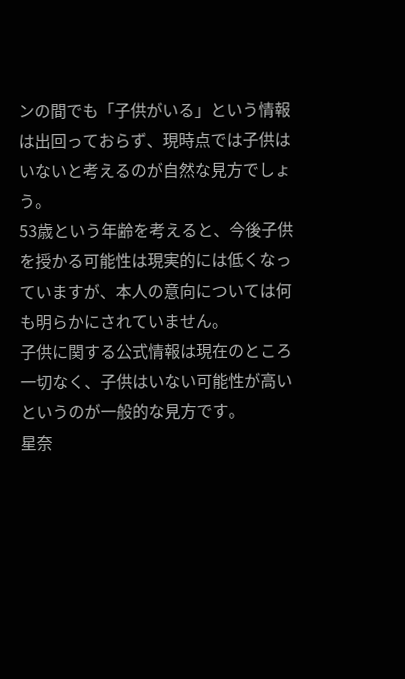ンの間でも「子供がいる」という情報は出回っておらず、現時点では子供はいないと考えるのが自然な見方でしょう。
53歳という年齢を考えると、今後子供を授かる可能性は現実的には低くなっていますが、本人の意向については何も明らかにされていません。
子供に関する公式情報は現在のところ一切なく、子供はいない可能性が高いというのが一般的な見方です。
星奈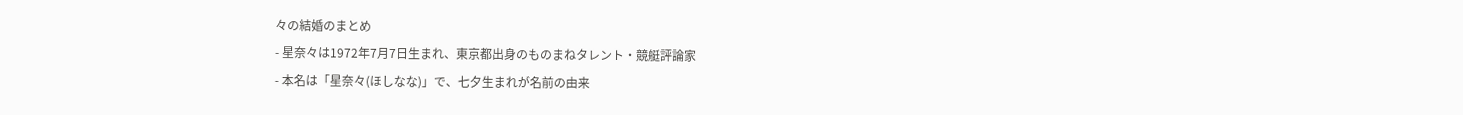々の結婚のまとめ
- 星奈々は1972年7月7日生まれ、東京都出身のものまねタレント・競艇評論家
- 本名は「星奈々(ほしなな)」で、七夕生まれが名前の由来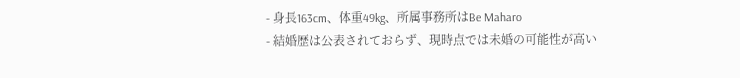- 身長163cm、体重49kg、所属事務所はBe Maharo
- 結婚歴は公表されておらず、現時点では未婚の可能性が高い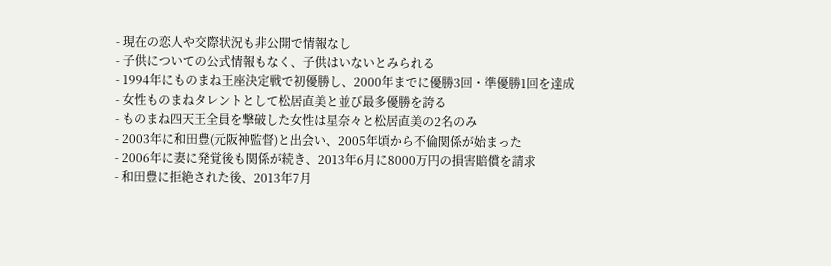- 現在の恋人や交際状況も非公開で情報なし
- 子供についての公式情報もなく、子供はいないとみられる
- 1994年にものまね王座決定戦で初優勝し、2000年までに優勝3回・準優勝1回を達成
- 女性ものまねタレントとして松居直美と並び最多優勝を誇る
- ものまね四天王全員を撃破した女性は星奈々と松居直美の2名のみ
- 2003年に和田豊(元阪神監督)と出会い、2005年頃から不倫関係が始まった
- 2006年に妻に発覚後も関係が続き、2013年6月に8000万円の損害賠償を請求
- 和田豊に拒絶された後、2013年7月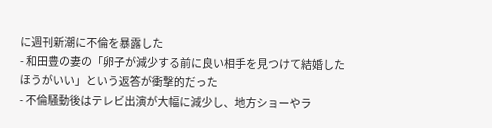に週刊新潮に不倫を暴露した
- 和田豊の妻の「卵子が減少する前に良い相手を見つけて結婚したほうがいい」という返答が衝撃的だった
- 不倫騒動後はテレビ出演が大幅に減少し、地方ショーやラ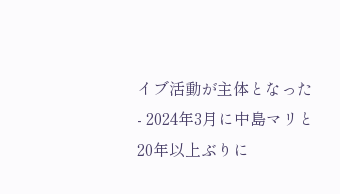イブ活動が主体となった
- 2024年3月に中島マリと20年以上ぶりに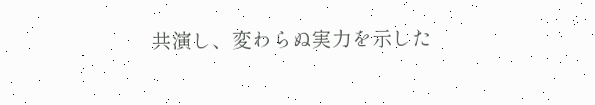共演し、変わらぬ実力を示した